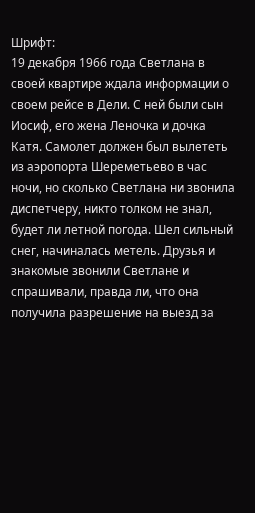Шрифт:
19 декабря 1966 года Светлана в своей квартире ждала информации о своем рейсе в Дели. С ней были сын Иосиф, его жена Леночка и дочка Катя. Самолет должен был вылететь из аэропорта Шереметьево в час ночи, но сколько Светлана ни звонила диспетчеру, никто толком не знал, будет ли летной погода. Шел сильный снег, начиналась метель. Друзья и знакомые звонили Светлане и спрашивали, правда ли, что она получила разрешение на выезд за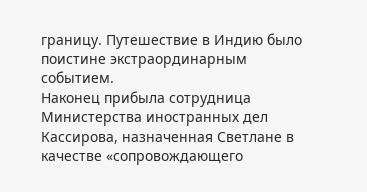границу. Путешествие в Индию было поистине экстраординарным событием.
Наконец прибыла сотрудница Министерства иностранных дел Кассирова, назначенная Светлане в качестве «сопровождающего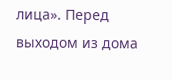лица». Перед выходом из дома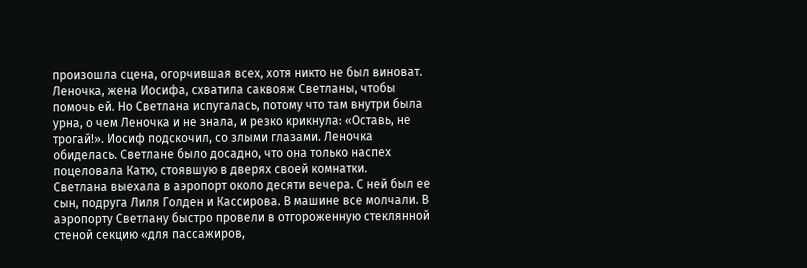произошла сцена, огорчившая всех, хотя никто не был виноват. Леночка, жена Иосифа, схватила саквояж Светланы, чтобы помочь ей. Но Светлана испугалась, потому что там внутри была урна, о чем Леночка и не знала, и резко крикнула: «Оставь, не трогай!». Иосиф подскочил, со злыми глазами. Леночка обиделась. Светлане было досадно, что она только наспех поцеловала Катю, стоявшую в дверях своей комнатки.
Светлана выехала в аэропорт около десяти вечера. С ней был ее сын, подруга Лиля Голден и Кассирова. В машине все молчали. В аэропорту Светлану быстро провели в отгороженную стеклянной стеной секцию «для пассажиров,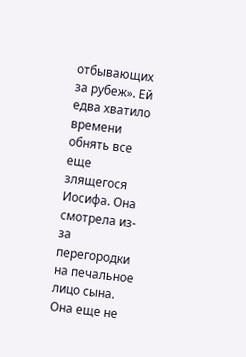отбывающих за рубеж». Ей едва хватило времени обнять все еще злящегося Иосифа. Она смотрела из-за перегородки на печальное лицо сына. Она еще не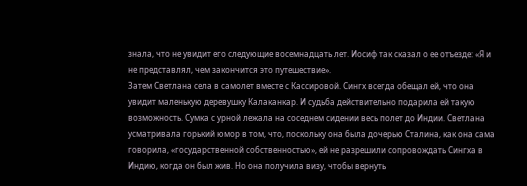знала, что не увидит его следующие восемнадцать лет. Иосиф так сказал о ее отъезде: «Я и не представлял, чем закончится это путешествие».
Затем Светлана села в самолет вместе с Кассировой. Сингх всегда обещал ей, что она увидит маленькую деревушку Калаканкар. И судьба действительно подарила ей такую возможность. Сумка с урной лежала на соседнем сидении весь полет до Индии. Светлана усматривала горький юмор в том, что, поскольку она была дочерью Сталина, как она сама говорила, «государственной собственностью», ей не разрешили сопровождать Сингха в Индию, когда он был жив. Но она получила визу, чтобы вернуть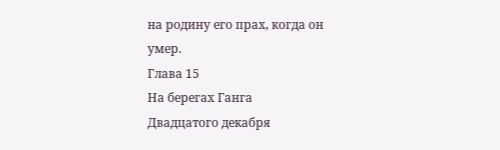на родину его прах, когда он умер.
Глава 15
На берегах Ганга
Двадцатого декабря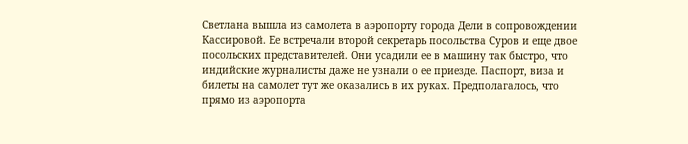Светлана вышла из самолета в аэропорту города Дели в сопровождении Кассировой. Ее встречали второй секретарь посольства Суров и еще двое посольских представителей. Они усадили ее в машину так быстро, что индийские журналисты даже не узнали о ее приезде. Паспорт, виза и билеты на самолет тут же оказались в их руках. Предполагалось, что прямо из аэропорта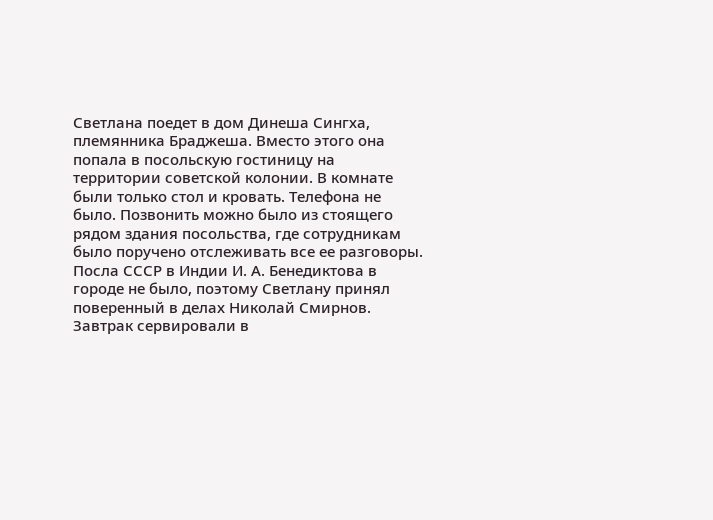Светлана поедет в дом Динеша Сингха, племянника Браджеша. Вместо этого она попала в посольскую гостиницу на территории советской колонии. В комнате были только стол и кровать. Телефона не было. Позвонить можно было из стоящего рядом здания посольства, где сотрудникам было поручено отслеживать все ее разговоры.
Посла СССР в Индии И. А. Бенедиктова в городе не было, поэтому Светлану принял поверенный в делах Николай Смирнов. Завтрак сервировали в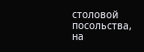столовой посольства, на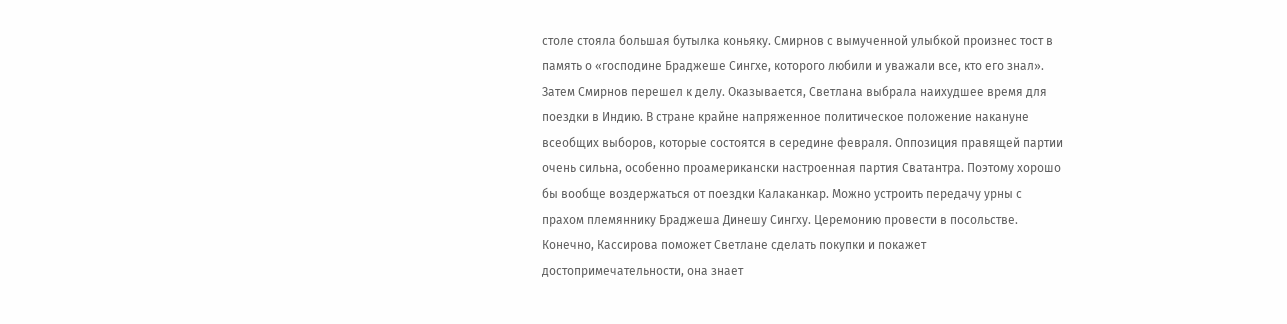столе стояла большая бутылка коньяку. Смирнов с вымученной улыбкой произнес тост в память о «господине Браджеше Сингхе, которого любили и уважали все, кто его знал». Затем Смирнов перешел к делу. Оказывается, Светлана выбрала наихудшее время для поездки в Индию. В стране крайне напряженное политическое положение накануне всеобщих выборов, которые состоятся в середине февраля. Оппозиция правящей партии очень сильна, особенно проамерикански настроенная партия Сватантра. Поэтому хорошо бы вообще воздержаться от поездки Калаканкар. Можно устроить передачу урны с прахом племяннику Браджеша Динешу Сингху. Церемонию провести в посольстве. Конечно, Кассирова поможет Светлане сделать покупки и покажет достопримечательности, она знает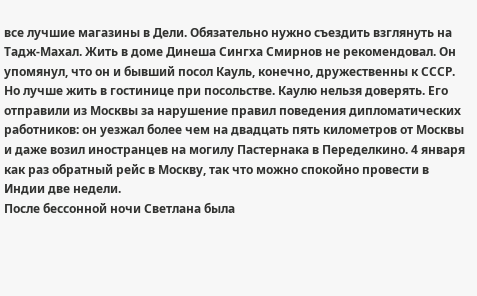все лучшие магазины в Дели. Обязательно нужно съездить взглянуть на Тадж-Махал. Жить в доме Динеша Сингха Смирнов не рекомендовал. Он упомянул, что он и бывший посол Кауль, конечно, дружественны к СССР. Но лучше жить в гостинице при посольстве. Каулю нельзя доверять. Его отправили из Москвы за нарушение правил поведения дипломатических работников: он уезжал более чем на двадцать пять километров от Москвы и даже возил иностранцев на могилу Пастернака в Переделкино. 4 января как раз обратный рейс в Москву, так что можно спокойно провести в Индии две недели.
После бессонной ночи Светлана была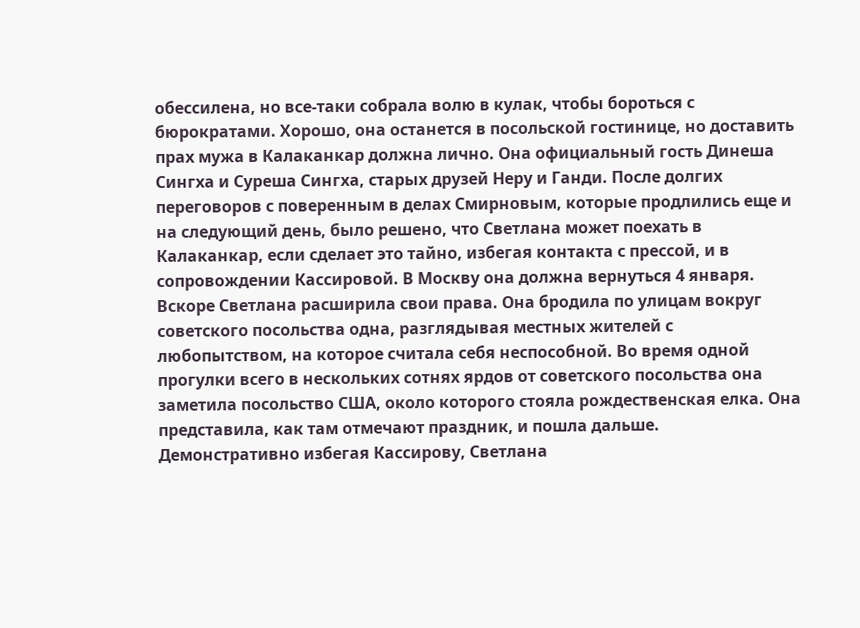обессилена, но все-таки собрала волю в кулак, чтобы бороться с бюрократами. Хорошо, она останется в посольской гостинице, но доставить прах мужа в Калаканкар должна лично. Она официальный гость Динеша Сингха и Суреша Сингха, старых друзей Неру и Ганди. После долгих переговоров с поверенным в делах Смирновым, которые продлились еще и на следующий день, было решено, что Светлана может поехать в Калаканкар, если сделает это тайно, избегая контакта с прессой, и в сопровождении Кассировой. В Москву она должна вернуться 4 января.
Вскоре Светлана расширила свои права. Она бродила по улицам вокруг советского посольства одна, разглядывая местных жителей с любопытством, на которое считала себя неспособной. Во время одной прогулки всего в нескольких сотнях ярдов от советского посольства она заметила посольство США, около которого стояла рождественская елка. Она представила, как там отмечают праздник, и пошла дальше.
Демонстративно избегая Кассирову, Светлана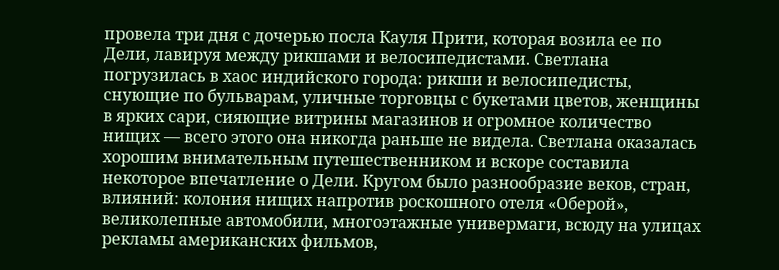провела три дня с дочерью посла Кауля Прити, которая возила ее по Дели, лавируя между рикшами и велосипедистами. Светлана погрузилась в хаос индийского города: рикши и велосипедисты, снующие по бульварам, уличные торговцы с букетами цветов, женщины в ярких сари, сияющие витрины магазинов и огромное количество нищих — всего этого она никогда раньше не видела. Светлана оказалась хорошим внимательным путешественником и вскоре составила некоторое впечатление о Дели. Кругом было разнообразие веков, стран, влияний: колония нищих напротив роскошного отеля «Оберой», великолепные автомобили, многоэтажные универмаги, всюду на улицах рекламы американских фильмов,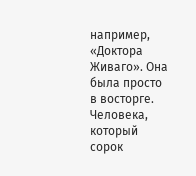например, «Доктора Живаго». Она была просто в восторге. Человека, который сорок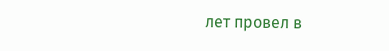лет провел в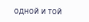одной и той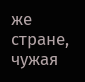же стране, чужая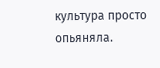культура просто опьяняла.